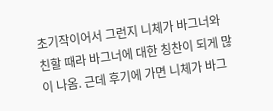초기작이어서 그런지 니체가 바그너와 친할 때라 바그너에 대한 칭찬이 되게 많이 나옴. 근데 후기에 가면 니체가 바그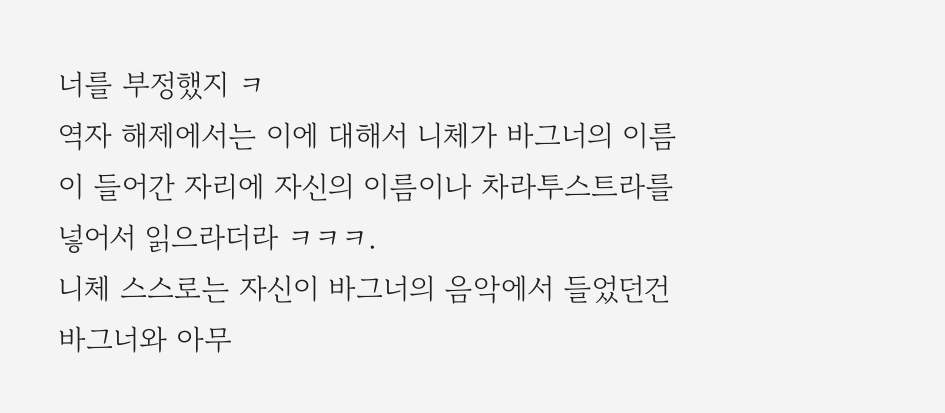너를 부정했지 ㅋ
역자 해제에서는 이에 대해서 니체가 바그너의 이름이 들어간 자리에 자신의 이름이나 차라투스트라를 넣어서 읽으라더라 ㅋㅋㅋ.
니체 스스로는 자신이 바그너의 음악에서 들었던건 바그너와 아무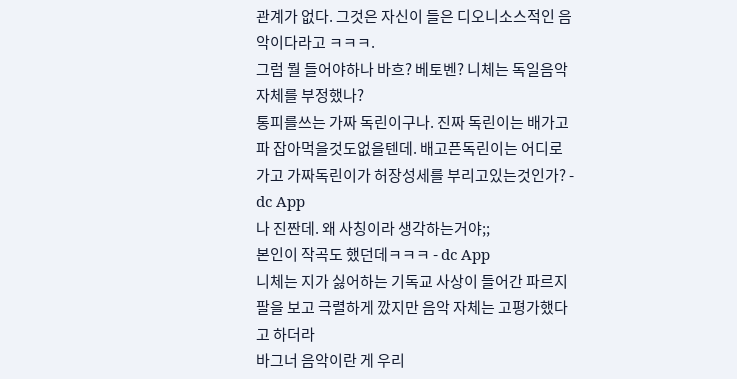관계가 없다. 그것은 자신이 들은 디오니소스적인 음악이다라고 ㅋㅋㅋ.
그럼 뭘 들어야하나 바흐? 베토벤? 니체는 독일음악 자체를 부정했나?
통피를쓰는 가짜 독린이구나. 진짜 독린이는 배가고파 잡아먹을것도없을텐데. 배고픈독린이는 어디로가고 가짜독린이가 허장성세를 부리고있는것인가? - dc App
나 진짠데. 왜 사칭이라 생각하는거야;;
본인이 작곡도 했던데ㅋㅋㅋ - dc App
니체는 지가 싫어하는 기독교 사상이 들어간 파르지팔을 보고 극렬하게 깠지만 음악 자체는 고평가했다고 하더라
바그너 음악이란 게 우리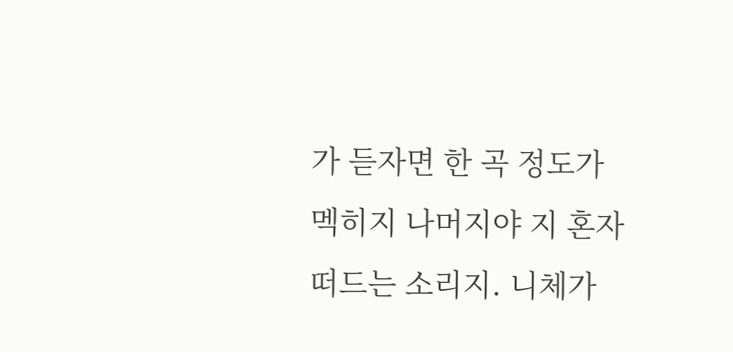가 듣자면 한 곡 정도가 멕히지 나머지야 지 혼자 떠드는 소리지. 니체가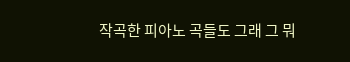작곡한 피아노 곡들도 그래 그 뭐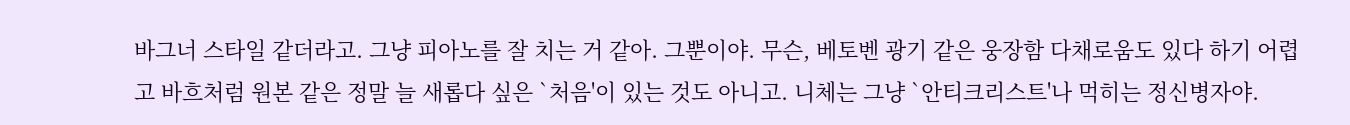바그너 스타일 같더라고. 그냥 피아노를 잘 치는 거 같아. 그뿐이야. 무슨, 베토벤 광기 같은 웅장함 다채로움도 있다 하기 어렵고 바흐처럼 원본 같은 정말 늘 새롭다 싶은 `처음'이 있는 것도 아니고. 니체는 그냥 `안티크리스트'나 먹히는 정신병자야.